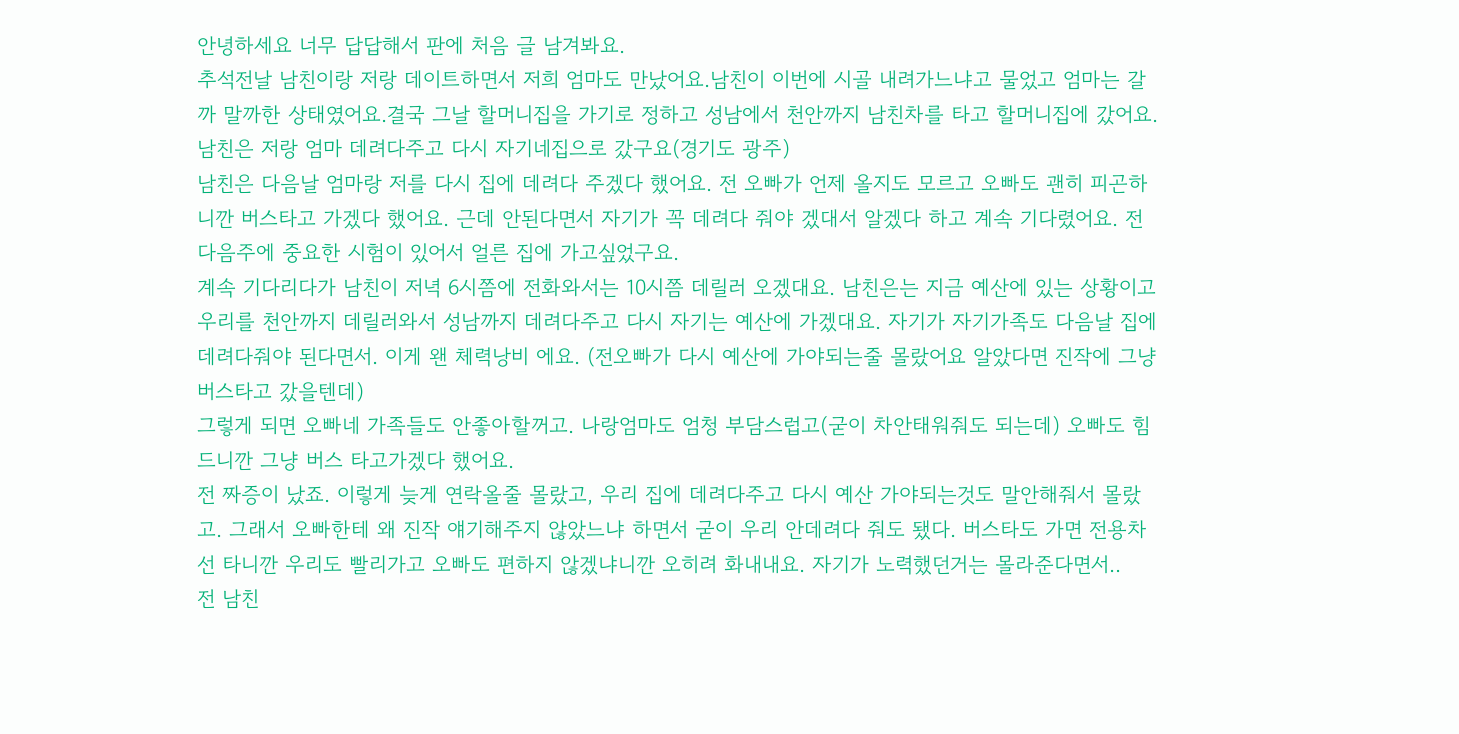안녕하세요 너무 답답해서 판에 처음 글 남겨봐요.
추석전날 남친이랑 저랑 데이트하면서 저희 엄마도 만났어요.남친이 이번에 시골 내려가느냐고 물었고 엄마는 갈까 말까한 상태였어요.결국 그날 할머니집을 가기로 정하고 성남에서 천안까지 남친차를 타고 할머니집에 갔어요. 남친은 저랑 엄마 데려다주고 다시 자기네집으로 갔구요(경기도 광주)
남친은 다음날 엄마랑 저를 다시 집에 데려다 주겠다 했어요. 전 오빠가 언제 올지도 모르고 오빠도 괜히 피곤하니깐 버스타고 가겠다 했어요. 근데 안된다면서 자기가 꼭 데려다 줘야 겠대서 알겠다 하고 계속 기다렸어요. 전 다음주에 중요한 시험이 있어서 얼른 집에 가고싶었구요.
계속 기다리다가 남친이 저녁 6시쯤에 전화와서는 10시쯤 데릴러 오겠대요. 남친은는 지금 예산에 있는 상황이고 우리를 천안까지 데릴러와서 성남까지 데려다주고 다시 자기는 예산에 가겠대요. 자기가 자기가족도 다음날 집에 데려다줘야 된다면서. 이게 왠 체력낭비 에요. (전오빠가 다시 예산에 가야되는줄 몰랐어요 알았다면 진작에 그냥 버스타고 갔을텐데)
그렇게 되면 오빠네 가족들도 안좋아할꺼고. 나랑엄마도 엄청 부담스럽고(굳이 차안태워줘도 되는데) 오빠도 힘드니깐 그냥 버스 타고가겠다 했어요.
전 짜증이 났죠. 이렇게 늦게 연락올줄 몰랐고, 우리 집에 데려다주고 다시 예산 가야되는것도 말안해줘서 몰랐고. 그래서 오빠한테 왜 진작 얘기해주지 않았느냐 하면서 굳이 우리 안데려다 줘도 됐다. 버스타도 가면 전용차선 타니깐 우리도 빨리가고 오빠도 편하지 않겠냐니깐 오히려 화내내요. 자기가 노력했던거는 몰라준다면서..
전 남친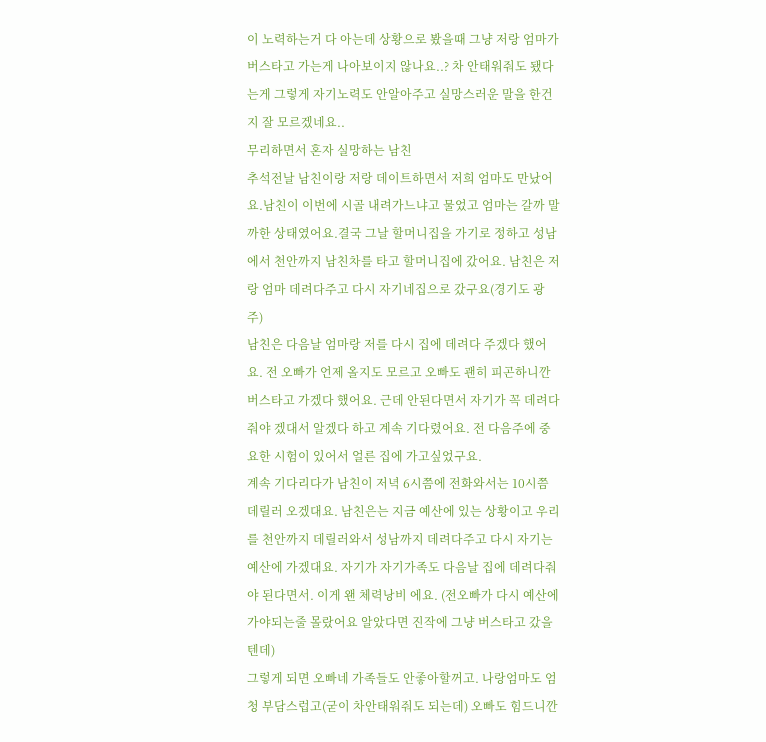이 노력하는거 다 아는데 상황으로 봤을때 그냥 저랑 엄마가 버스타고 가는게 나아보이지 않나요..? 차 안태워줘도 됐다는게 그렇게 자기노력도 안알아주고 실망스러운 말을 한건지 잘 모르겠네요..
무리하면서 혼자 실망하는 남친
추석전날 남친이랑 저랑 데이트하면서 저희 엄마도 만났어요.남친이 이번에 시골 내려가느냐고 물었고 엄마는 갈까 말까한 상태였어요.결국 그날 할머니집을 가기로 정하고 성남에서 천안까지 남친차를 타고 할머니집에 갔어요. 남친은 저랑 엄마 데려다주고 다시 자기네집으로 갔구요(경기도 광주)
남친은 다음날 엄마랑 저를 다시 집에 데려다 주겠다 했어요. 전 오빠가 언제 올지도 모르고 오빠도 괜히 피곤하니깐 버스타고 가겠다 했어요. 근데 안된다면서 자기가 꼭 데려다 줘야 겠대서 알겠다 하고 계속 기다렸어요. 전 다음주에 중요한 시험이 있어서 얼른 집에 가고싶었구요.
계속 기다리다가 남친이 저녁 6시쯤에 전화와서는 10시쯤 데릴러 오겠대요. 남친은는 지금 예산에 있는 상황이고 우리를 천안까지 데릴러와서 성남까지 데려다주고 다시 자기는 예산에 가겠대요. 자기가 자기가족도 다음날 집에 데려다줘야 된다면서. 이게 왠 체력낭비 에요. (전오빠가 다시 예산에 가야되는줄 몰랐어요 알았다면 진작에 그냥 버스타고 갔을텐데)
그렇게 되면 오빠네 가족들도 안좋아할꺼고. 나랑엄마도 엄청 부담스럽고(굳이 차안태워줘도 되는데) 오빠도 힘드니깐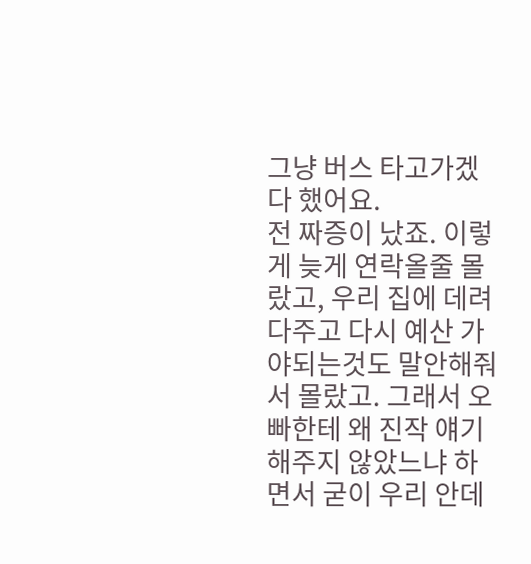그냥 버스 타고가겠다 했어요.
전 짜증이 났죠. 이렇게 늦게 연락올줄 몰랐고, 우리 집에 데려다주고 다시 예산 가야되는것도 말안해줘서 몰랐고. 그래서 오빠한테 왜 진작 얘기해주지 않았느냐 하면서 굳이 우리 안데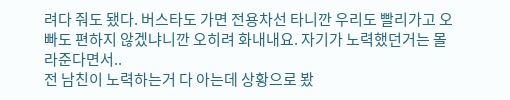려다 줘도 됐다. 버스타도 가면 전용차선 타니깐 우리도 빨리가고 오빠도 편하지 않겠냐니깐 오히려 화내내요. 자기가 노력했던거는 몰라준다면서..
전 남친이 노력하는거 다 아는데 상황으로 봤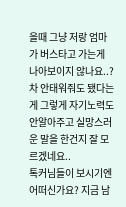을때 그냥 저랑 엄마가 버스타고 가는게 나아보이지 않나요..? 차 안태워줘도 됐다는게 그렇게 자기노력도 안알아주고 실망스러운 말을 한건지 잘 모르겠네요..
톡커님들이 보시기엔 어떠신가요? 지금 남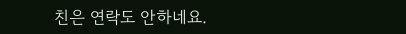친은 연락도 안하네요.